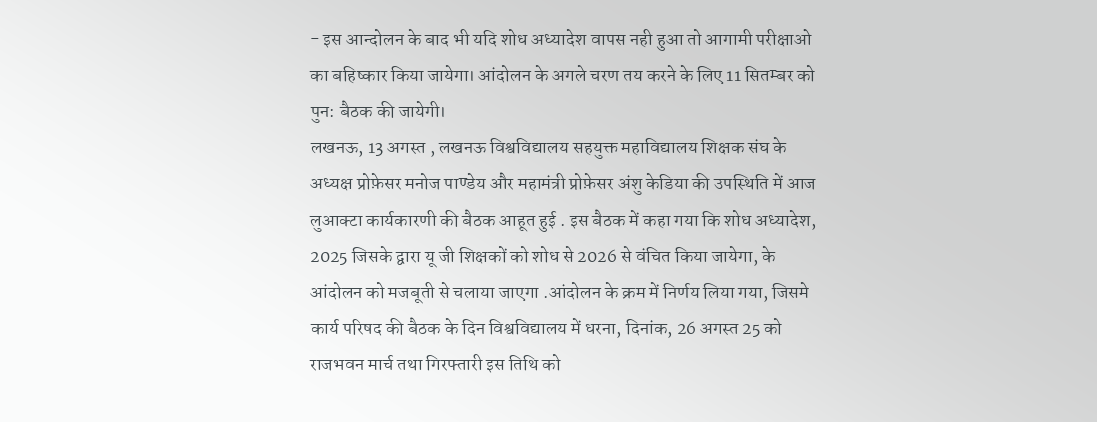- इस आन्दोलन के बाद भी यदि शोध अध्यादेश वापस नही हुआ तो आगामी परीक्षाओ का बहिष्कार किया जायेगा। आंदोलन के अगले चरण तय करने के लिए 11 सितम्बर को पुन: बैठक की जायेगी।
लखनऊ, 13 अगस्त , लखनऊ विश्वविद्यालय सहयुक्त महाविद्यालय शिक्षक संघ के अध्यक्ष प्रोफ़ेसर मनोज पाण्डेय और महामंत्री प्रोफ़ेसर अंशु केडिया की उपस्थिति में आज लुआक्टा कार्यकारणी की बैठक आहूत हुई . इस बैठक में कहा गया कि शोध अध्यादेश, 2025 जिसके द्वारा यू जी शिक्षकों को शोध से 2026 से वंचित किया जायेगा, के आंदोलन को मजबूती से चलाया जाएगा .आंदोलन के क्रम में निर्णय लिया गया, जिसमे कार्य परिषद की बैठक के दिन विश्वविद्यालय में धरना, दिनांक, 26 अगस्त 25 को राजभवन मार्च तथा गिरफ्तारी इस तिथि को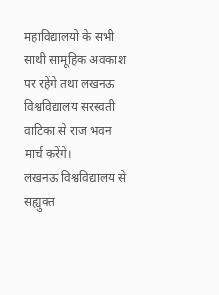महाविद्यालयो के सभी साथी सामूहिक अवकाश पर रहेंगे तथा लखनऊ विश्वविद्यालय सरस्वती वाटिका से राज भवन मार्च करेंगे।
लखनऊ विश्वविद्यालय से सह्युक्त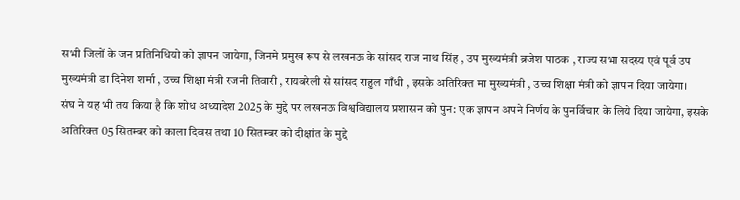सभी जिलों के जन प्रतिनिधियो को ज्ञापन जायेगा, जिनमे प्रमुख रूप से लखनऊ के सांसद राज नाथ सिंह , उप मुख्यमंत्री ब्रजेश पाठक , राज्य सभा सदस्य एवं पूर्व उप मुख्यमंत्री डा दिनेश शर्मा , उच्च शिक्षा मंत्री रजनी तिवारी , रायबरेली से सांसद राहुल गाँधी , इसके अतिरिक्त मा मुख्यमंत्री , उच्च शिक्षा मंत्री को ज्ञापन दिया जायेगा।
संघ ने यह भी तय किया है कि शोध अध्यादेश 2025 के मुद्दे पर लखनऊ विश्वविद्यालय प्रशासन को पुन: एक ज्ञापन अपने निर्णय के पुनर्विचार के लिये दिया जायेगा, इसके अतिरिक्त 05 सितम्बर को काला दिवस तथा 10 सितम्बर को दीक्षांत के मुद्दे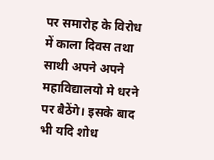पर समारोह के विरोध में काला दिवस तथा साथी अपने अपने महाविद्यालयो मे धरने पर बैठेंगे। इसके बाद भी यदि शोध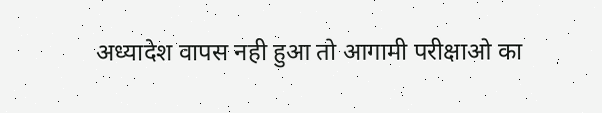अध्यादेश वापस नही हुआ तो आगामी परीक्षाओ का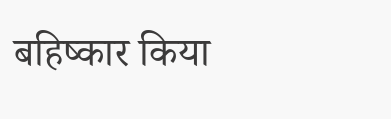बहिष्कार किया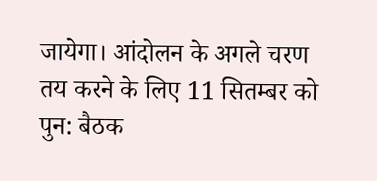जायेगा। आंदोलन के अगले चरण तय करने के लिए 11 सितम्बर को पुन: बैठक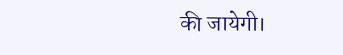की जायेगी।